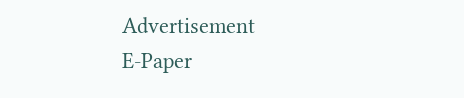Advertisement
E-Paper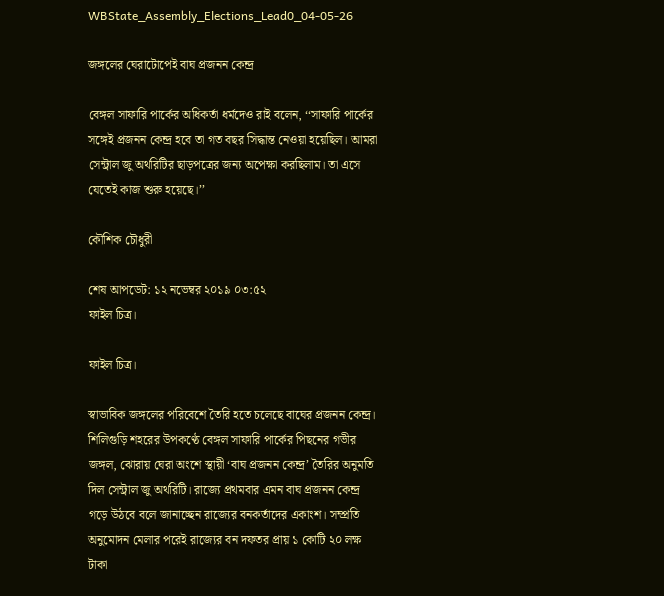WBState_Assembly_Elections_Lead0_04-05-26

জঙ্গলের ঘেরাটোপেই বাঘ প্রজনন কেন্দ্র

বেঙ্গল সাফারি পার্কের অধিকর্তা ধর্মদেও রাই বলেন, ‘‘সাফারি পার্কের সঙ্গেই প্রজনন কেন্দ্র হবে তা গত বছর সিদ্ধান্ত নেওয়া হয়েছিল। আমরা সেন্ট্রাল জু অথরিটির ছাড়পত্রের জন্য অপেক্ষা করছিলাম। তা এসে যেতেই কাজ শুরু হয়েছে।’’

কৌশিক চৌধুরী

শেষ আপডেট: ১২ নভেম্বর ২০১৯ ০৩:৫২
ফাইল চিত্র।

ফাইল চিত্র।

স্বাভাবিক জঙ্গলের পরিবেশে তৈরি হতে চলেছে বাঘের প্রজনন কেন্দ্র। শিলিগুড়ি শহরের উপকণ্ঠে বেঙ্গল সাফারি পার্কের পিছনের গভীর জঙ্গল, ঝোরায় ঘেরা অংশে স্থায়ী ‘বাঘ প্রজনন কেন্দ্র’ তৈরির অনুমতি দিল সেন্ট্রাল জু অথরিটি। রাজ্যে প্রথমবার এমন বাঘ প্রজনন কেন্দ্র গড়ে উঠবে বলে জানাচ্ছেন রাজ্যের বনকর্তাদের একাংশ। সম্প্রতি অনুমোদন মেলার পরেই রাজ্যের বন দফতর প্রায় ১ কোটি ২০ লক্ষ টাকা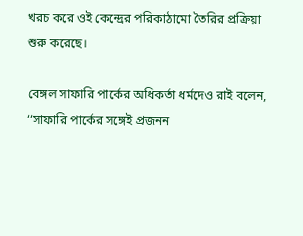খরচ করে ওই কেন্দ্রের পরিকাঠামো তৈরির প্রক্রিয়া শুরু করেছে।

বেঙ্গল সাফারি পার্কের অধিকর্তা ধর্মদেও রাই বলেন, ‘‘সাফারি পার্কের সঙ্গেই প্রজনন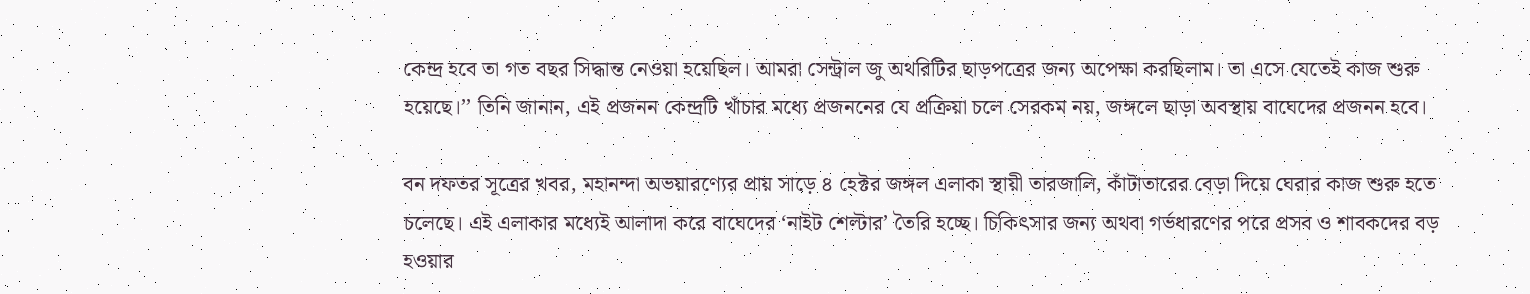কেন্দ্র হবে তা গত বছর সিদ্ধান্ত নেওয়া হয়েছিল। আমরা সেন্ট্রাল জু অথরিটির ছাড়পত্রের জন্য অপেক্ষা করছিলাম। তা এসে যেতেই কাজ শুরু হয়েছে।’’ তিনি জানান, এই প্রজনন কেন্দ্রটি খাঁচার মধ্যে প্রজননের যে প্রক্রিয়া চলে সেরকম নয়, জঙ্গলে ছাড়া অবস্থায় বাঘেদের প্রজনন হবে।

বন দফতর সূত্রের খবর, মহানন্দা অভয়ারণ্যের প্রায় সাড়ে ৪ হেক্টর জঙ্গল এলাকা স্থায়ী তারজালি, কাঁটাতারের বেড়া দিয়ে ঘেরার কাজ শুরু হতে চলেছে। এই এলাকার মধ্যেই আলাদা করে বাঘেদের ‘নাইট শেল্টার’ তৈরি হচ্ছে। চিকিৎসার জন্য অথবা গর্ভধারণের পরে প্রসব ও শাবকদের বড় হওয়ার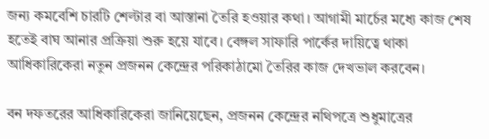জন্য কমবেশি চারটি শেল্টার বা আস্তানা তৈরি হওয়ার কথা। আগামী মার্চের মধ্যে কাজ শেষ হতেই বাঘ আনার প্রক্রিয়া শুরু হয়ে যাবে। বেঙ্গল সাফারি পার্কের দায়িত্বে থাকা আধিকারিকেরা নতুন প্রজনন কেন্দ্রের পরিকাঠামো তৈরির কাজ দেখভাল করবেন।

বন দফতরের আধিকারিকেরা জানিয়েছেন, প্রজনন কেন্দ্রের নথিপত্রে শুধুমাত্রের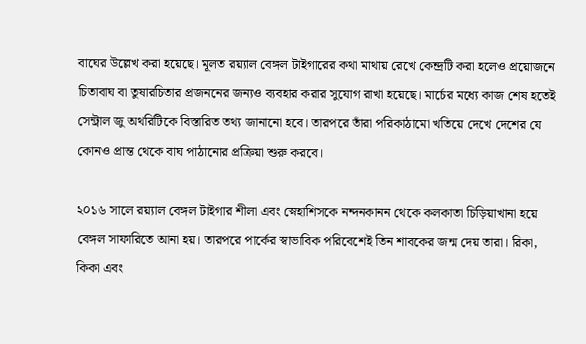বাঘের উল্লেখ করা হয়েছে। মূলত রয়্যাল বেঙ্গল টাইগারের কথা মাথায় রেখে কেন্দ্রটি করা হলেও প্রয়োজনে চিতাবাঘ বা তুষারচিতার প্রজননের জন্যও ব্যবহার করার সুযোগ রাখা হয়েছে। মার্চের মধ্যে কাজ শেষ হতেই সেন্ট্রাল জু অথরিটিকে বিস্তারিত তথ্য জানানো হবে। তারপরে তাঁরা পরিকাঠামো খতিয়ে দেখে দেশের যে কোনও প্রান্ত থেকে বাঘ পাঠানোর প্রক্রিয়া শুরু করবে।

২০১৬ সালে রয়্যাল বেঙ্গল টাইগার শীলা এবং স্নেহাশিসকে নন্দনকানন থেকে কলকাতা চিড়িয়াখানা হয়ে বেঙ্গল সাফারিতে আনা হয়। তারপরে পার্কের স্বাভাবিক পরিবেশেই তিন শাবকের জন্ম দেয় তারা। রিকা, কিকা এবং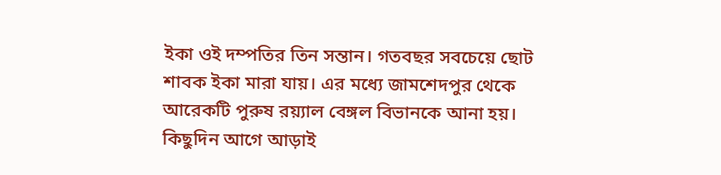ইকা ওই দম্পতির তিন সন্তান। গতবছর সবচেয়ে ছোট শাবক ইকা মারা যায়। এর মধ্যে জামশেদপুর থেকে আরেকটি পুরুষ রয়্যাল বেঙ্গল বিভানকে আনা হয়। কিছুদিন আগে আড়াই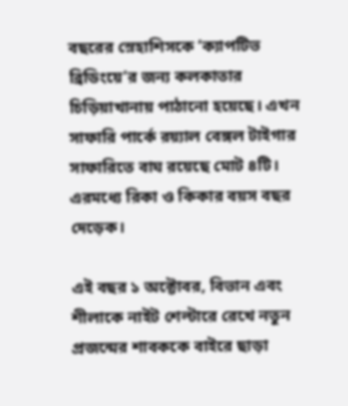বছরের স্নেহাশিসকে ‘ক্যাপটিভ ব্রিডিংয়ে’র জন্য কলকাতার চিড়িয়াখানায় পাঠানো হয়েছে। এখন সাফারি পার্কে রয়্যাল বেঙ্গল টাইগার সাফারিতে বাঘ রয়েছে মোট ৪টি। এরমধ্যে রিকা ও কিকার বয়স বছর দেড়েক।

এই বছর ১ অক্টোবর, বিভান এবং শীলাকে নাইট শেল্টারে রেখে নতুন প্রজন্মের শাবককে বাইরে ছাড়া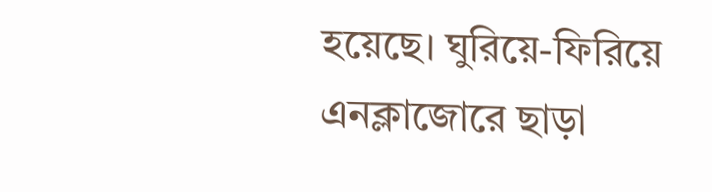হয়েছে। ঘুরিয়ে-ফিরিয়ে এনক্লাজোরে ছাড়া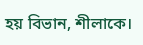হয় বিভান, শীলাকে।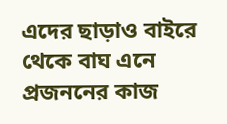এদের ছাড়াও বাইরে থেকে বাঘ এনে প্রজননের কাজ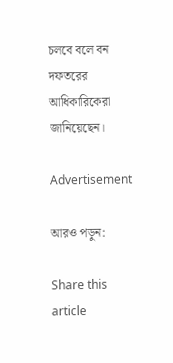চলবে বলে বন দফতরের আধিকারিকেরা জানিয়েছেন।

Advertisement

আরও পড়ুন:

Share this article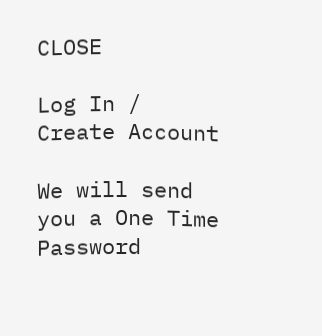CLOSE

Log In / Create Account

We will send you a One Time Password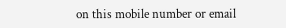on this mobile number or email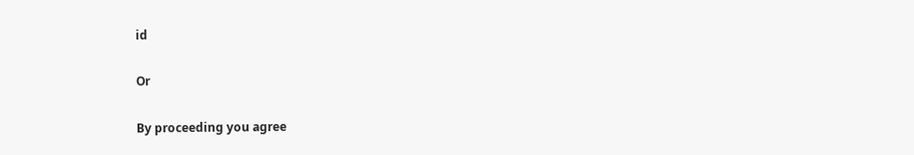id

Or

By proceeding you agree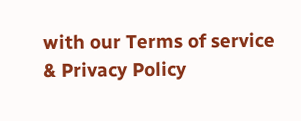with our Terms of service & Privacy Policy